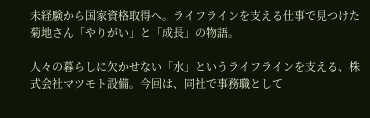未経験から国家資格取得へ。ライフラインを支える仕事で見つけた菊地さん「やりがい」と「成長」の物語。

人々の暮らしに欠かせない「水」というライフラインを支える、株式会社マツモト設備。今回は、同社で事務職として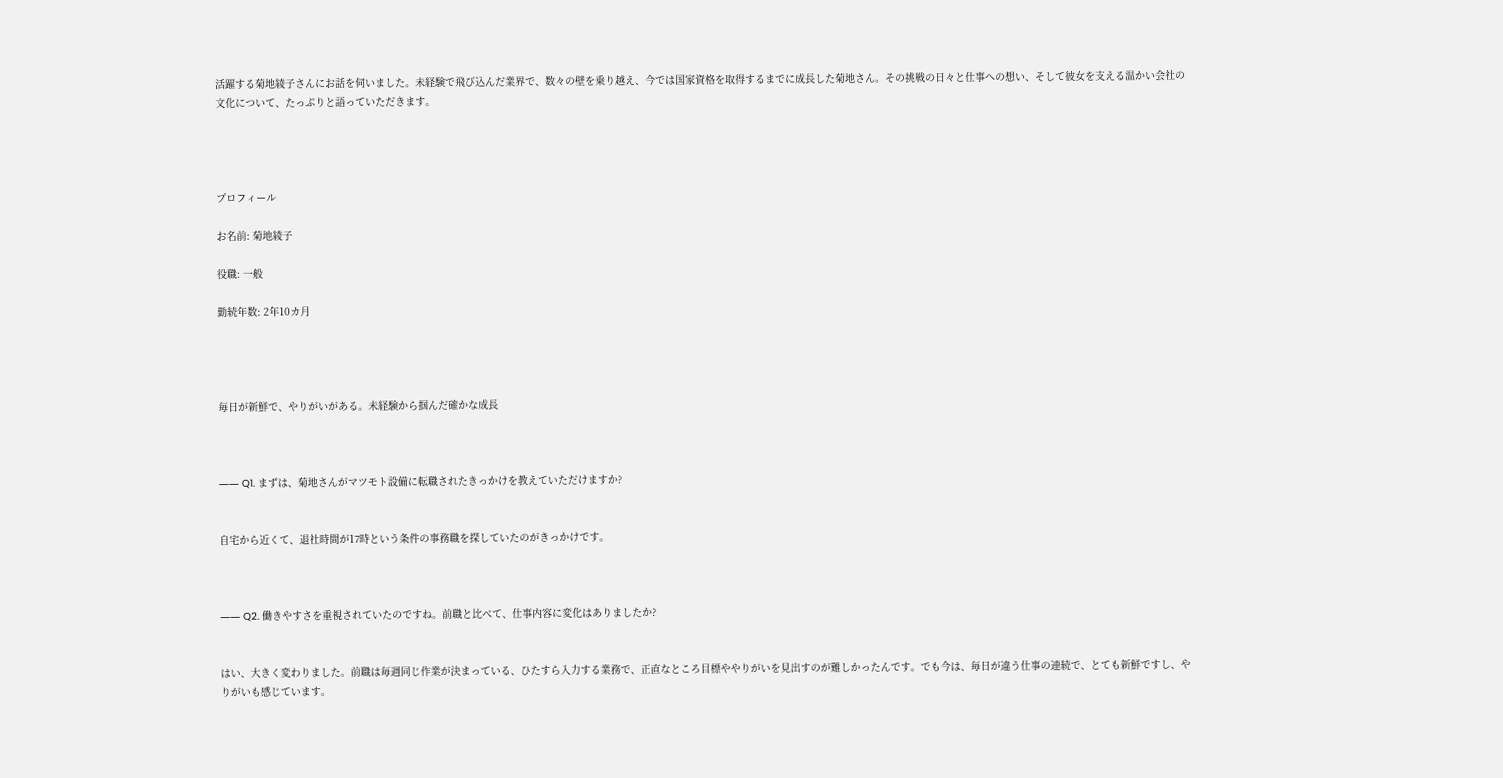活躍する菊地綾子さんにお話を伺いました。未経験で飛び込んだ業界で、数々の壁を乗り越え、今では国家資格を取得するまでに成長した菊地さん。その挑戦の日々と仕事への想い、そして彼女を支える温かい会社の文化について、たっぷりと語っていただきます。




プロフィール

お名前: 菊地綾子

役職: 一般

勤続年数: 2年10カ月




毎日が新鮮で、やりがいがある。未経験から掴んだ確かな成長



―― Q1. まずは、菊地さんがマツモト設備に転職されたきっかけを教えていただけますか?


自宅から近くて、退社時間が17時という条件の事務職を探していたのがきっかけです。



―― Q2. 働きやすさを重視されていたのですね。前職と比べて、仕事内容に変化はありましたか?


はい、大きく変わりました。前職は毎週同じ作業が決まっている、ひたすら入力する業務で、正直なところ目標ややりがいを見出すのが難しかったんです。でも今は、毎日が違う仕事の連続で、とても新鮮ですし、やりがいも感じています。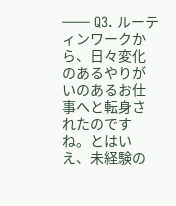―― Q3. ルーティンワークから、日々変化のあるやりがいのあるお仕事へと転身されたのですね。とはいえ、未経験の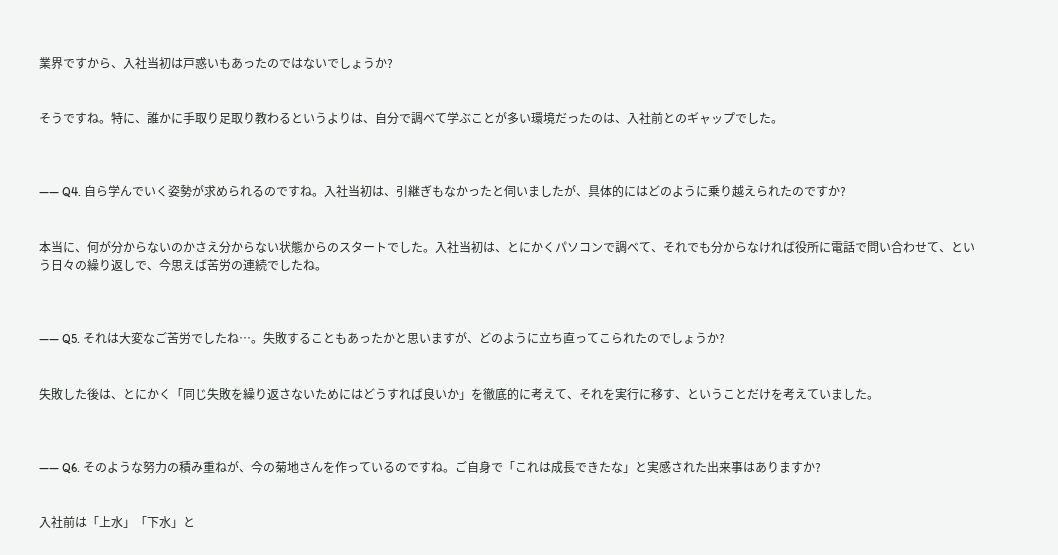業界ですから、入社当初は戸惑いもあったのではないでしょうか?


そうですね。特に、誰かに手取り足取り教わるというよりは、自分で調べて学ぶことが多い環境だったのは、入社前とのギャップでした。



―― Q4. 自ら学んでいく姿勢が求められるのですね。入社当初は、引継ぎもなかったと伺いましたが、具体的にはどのように乗り越えられたのですか?


本当に、何が分からないのかさえ分からない状態からのスタートでした。入社当初は、とにかくパソコンで調べて、それでも分からなければ役所に電話で問い合わせて、という日々の繰り返しで、今思えば苦労の連続でしたね。



―― Q5. それは大変なご苦労でしたね…。失敗することもあったかと思いますが、どのように立ち直ってこられたのでしょうか?


失敗した後は、とにかく「同じ失敗を繰り返さないためにはどうすれば良いか」を徹底的に考えて、それを実行に移す、ということだけを考えていました。



―― Q6. そのような努力の積み重ねが、今の菊地さんを作っているのですね。ご自身で「これは成長できたな」と実感された出来事はありますか?


入社前は「上水」「下水」と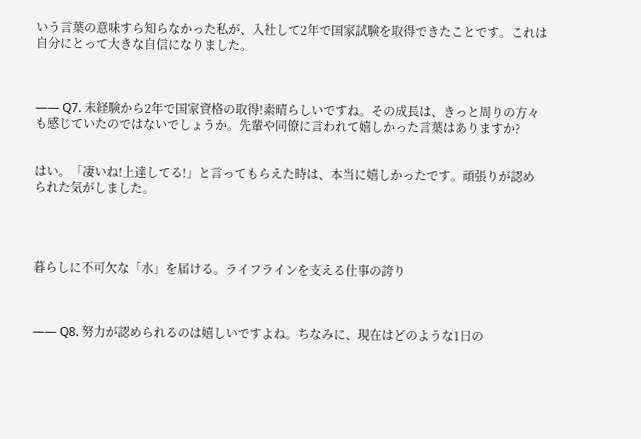いう言葉の意味すら知らなかった私が、入社して2年で国家試験を取得できたことです。これは自分にとって大きな自信になりました。



―― Q7. 未経験から2年で国家資格の取得!素晴らしいですね。その成長は、きっと周りの方々も感じていたのではないでしょうか。先輩や同僚に言われて嬉しかった言葉はありますか?


はい。「凄いね!上達してる!」と言ってもらえた時は、本当に嬉しかったです。頑張りが認められた気がしました。




暮らしに不可欠な「水」を届ける。ライフラインを支える仕事の誇り



―― Q8. 努力が認められるのは嬉しいですよね。ちなみに、現在はどのような1日の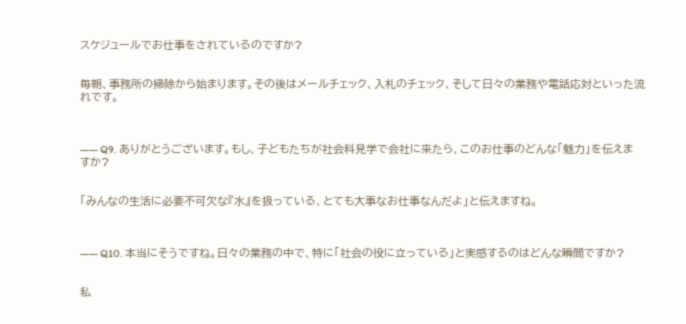スケジュールでお仕事をされているのですか?


毎朝、事務所の掃除から始まります。その後はメールチェック、入札のチェック、そして日々の業務や電話応対といった流れです。



―― Q9. ありがとうございます。もし、子どもたちが社会科見学で会社に来たら、このお仕事のどんな「魅力」を伝えますか?


「みんなの生活に必要不可欠な『水』を扱っている、とても大事なお仕事なんだよ」と伝えますね。



―― Q10. 本当にそうですね。日々の業務の中で、特に「社会の役に立っている」と実感するのはどんな瞬間ですか?


私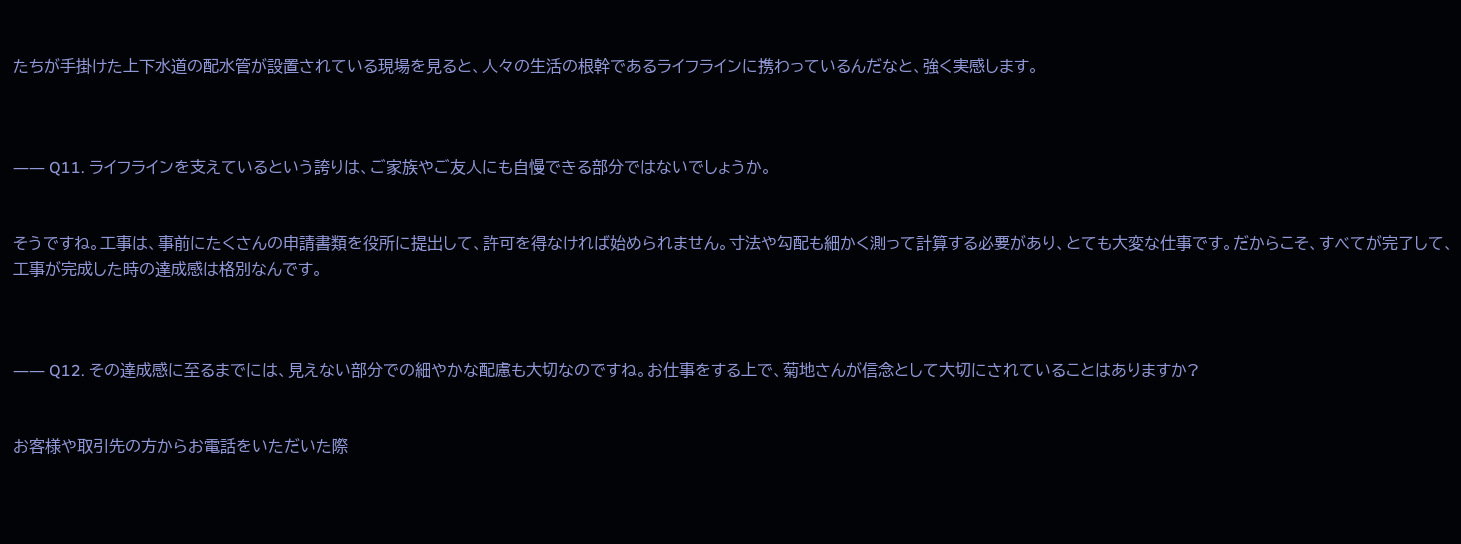たちが手掛けた上下水道の配水管が設置されている現場を見ると、人々の生活の根幹であるライフラインに携わっているんだなと、強く実感します。



―― Q11. ライフラインを支えているという誇りは、ご家族やご友人にも自慢できる部分ではないでしょうか。


そうですね。工事は、事前にたくさんの申請書類を役所に提出して、許可を得なければ始められません。寸法や勾配も細かく測って計算する必要があり、とても大変な仕事です。だからこそ、すべてが完了して、工事が完成した時の達成感は格別なんです。



―― Q12. その達成感に至るまでには、見えない部分での細やかな配慮も大切なのですね。お仕事をする上で、菊地さんが信念として大切にされていることはありますか?


お客様や取引先の方からお電話をいただいた際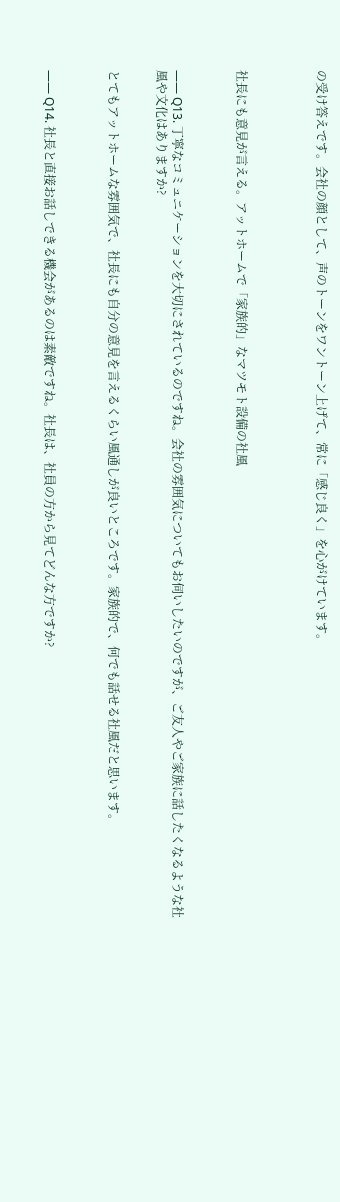の受け答えです。会社の顔として、声のトーンをワントーン上げて、常に「感じ良く」を心がけています。




社長にも意見が言える。アットホームで「家族的」なマツモト設備の社風



―― Q13. 丁寧なコミュニケーションを大切にされているのですね。会社の雰囲気についてもお伺いしたいのですが、ご友人やご家族に話したくなるような社風や文化はありますか?


とてもアットホームな雰囲気で、社長にも自分の意見を言えるくらい風通しが良いところです。家族的で、何でも話せる社風だと思います。



―― Q14. 社長と直接お話しできる機会があるのは素敵ですね。社長は、社員の方から見てどんな方ですか?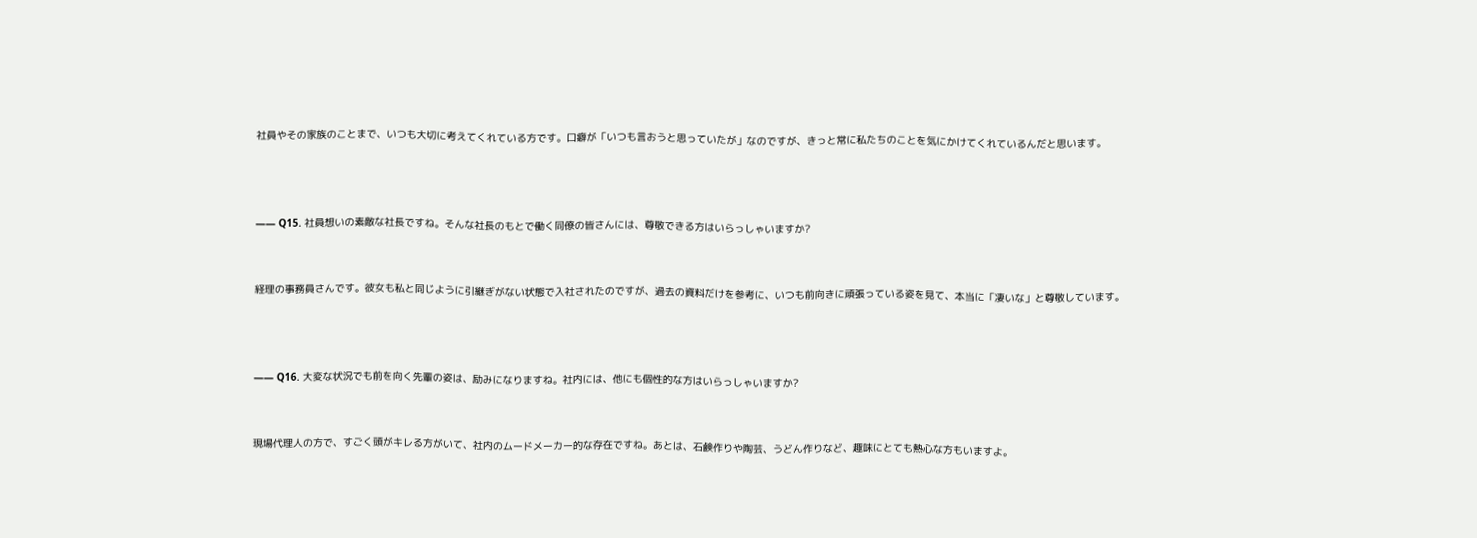社員やその家族のことまで、いつも大切に考えてくれている方です。口癖が「いつも言おうと思っていたが」なのですが、きっと常に私たちのことを気にかけてくれているんだと思います。



―― Q15. 社員想いの素敵な社長ですね。そんな社長のもとで働く同僚の皆さんには、尊敬できる方はいらっしゃいますか?


経理の事務員さんです。彼女も私と同じように引継ぎがない状態で入社されたのですが、過去の資料だけを参考に、いつも前向きに頑張っている姿を見て、本当に「凄いな」と尊敬しています。



―― Q16. 大変な状況でも前を向く先輩の姿は、励みになりますね。社内には、他にも個性的な方はいらっしゃいますか?


現場代理人の方で、すごく頭がキレる方がいて、社内のムードメーカー的な存在ですね。あとは、石鹸作りや陶芸、うどん作りなど、趣味にとても熱心な方もいますよ。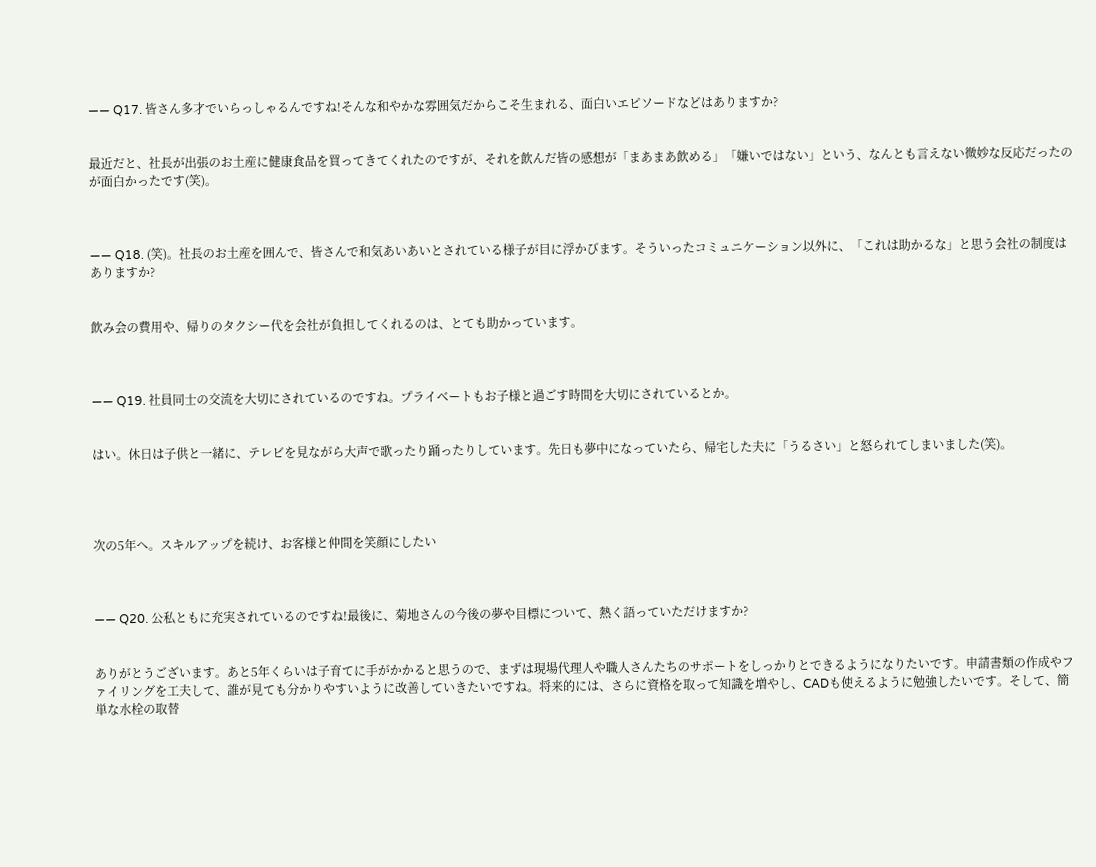―― Q17. 皆さん多才でいらっしゃるんですね!そんな和やかな雰囲気だからこそ生まれる、面白いエピソードなどはありますか?


最近だと、社長が出張のお土産に健康食品を買ってきてくれたのですが、それを飲んだ皆の感想が「まあまあ飲める」「嫌いではない」という、なんとも言えない微妙な反応だったのが面白かったです(笑)。



―― Q18. (笑)。社長のお土産を囲んで、皆さんで和気あいあいとされている様子が目に浮かびます。そういったコミュニケーション以外に、「これは助かるな」と思う会社の制度はありますか?


飲み会の費用や、帰りのタクシー代を会社が負担してくれるのは、とても助かっています。



―― Q19. 社員同士の交流を大切にされているのですね。プライベートもお子様と過ごす時間を大切にされているとか。


はい。休日は子供と一緒に、テレビを見ながら大声で歌ったり踊ったりしています。先日も夢中になっていたら、帰宅した夫に「うるさい」と怒られてしまいました(笑)。




次の5年へ。スキルアップを続け、お客様と仲間を笑顔にしたい



―― Q20. 公私ともに充実されているのですね!最後に、菊地さんの今後の夢や目標について、熱く語っていただけますか?


ありがとうございます。あと5年くらいは子育てに手がかかると思うので、まずは現場代理人や職人さんたちのサポートをしっかりとできるようになりたいです。申請書類の作成やファイリングを工夫して、誰が見ても分かりやすいように改善していきたいですね。将来的には、さらに資格を取って知識を増やし、CADも使えるように勉強したいです。そして、簡単な水栓の取替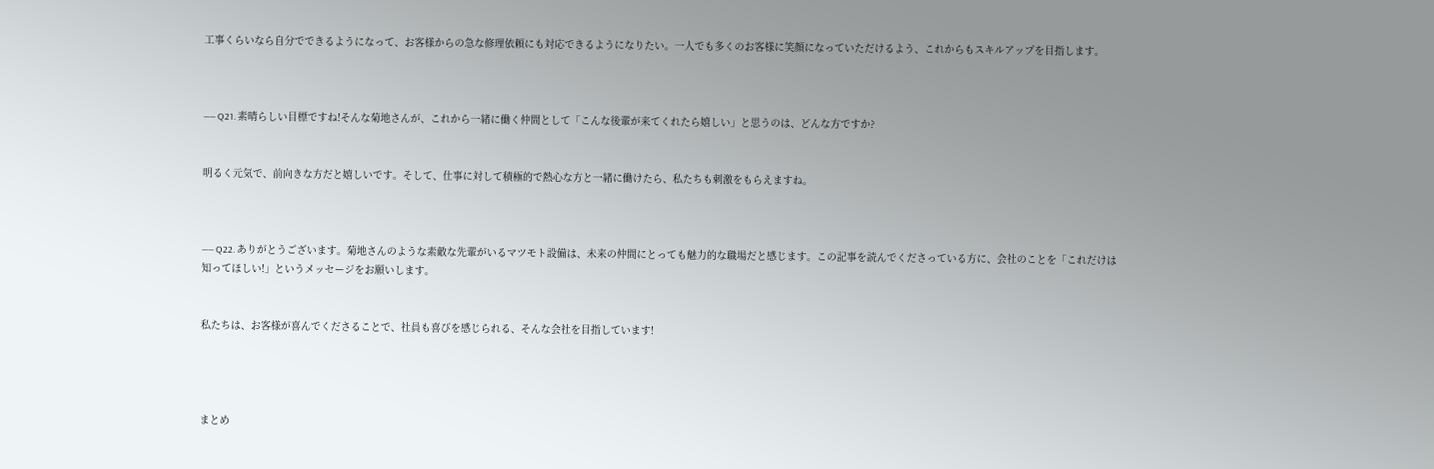工事くらいなら自分でできるようになって、お客様からの急な修理依頼にも対応できるようになりたい。一人でも多くのお客様に笑顔になっていただけるよう、これからもスキルアップを目指します。



―― Q21. 素晴らしい目標ですね!そんな菊地さんが、これから一緒に働く仲間として「こんな後輩が来てくれたら嬉しい」と思うのは、どんな方ですか?


明るく元気で、前向きな方だと嬉しいです。そして、仕事に対して積極的で熱心な方と一緒に働けたら、私たちも刺激をもらえますね。



―― Q22. ありがとうございます。菊地さんのような素敵な先輩がいるマツモト設備は、未来の仲間にとっても魅力的な職場だと感じます。この記事を読んでくださっている方に、会社のことを「これだけは知ってほしい!」というメッセージをお願いします。


私たちは、お客様が喜んでくださることで、社員も喜びを感じられる、そんな会社を目指しています!




まとめ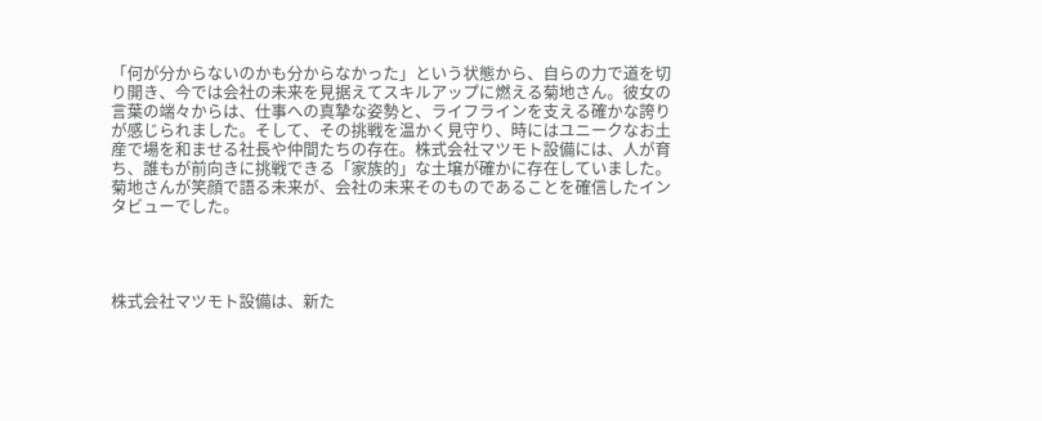「何が分からないのかも分からなかった」という状態から、自らの力で道を切り開き、今では会社の未来を見据えてスキルアップに燃える菊地さん。彼女の言葉の端々からは、仕事への真摯な姿勢と、ライフラインを支える確かな誇りが感じられました。そして、その挑戦を温かく見守り、時にはユニークなお土産で場を和ませる社長や仲間たちの存在。株式会社マツモト設備には、人が育ち、誰もが前向きに挑戦できる「家族的」な土壌が確かに存在していました。菊地さんが笑顔で語る未来が、会社の未来そのものであることを確信したインタビューでした。




株式会社マツモト設備は、新た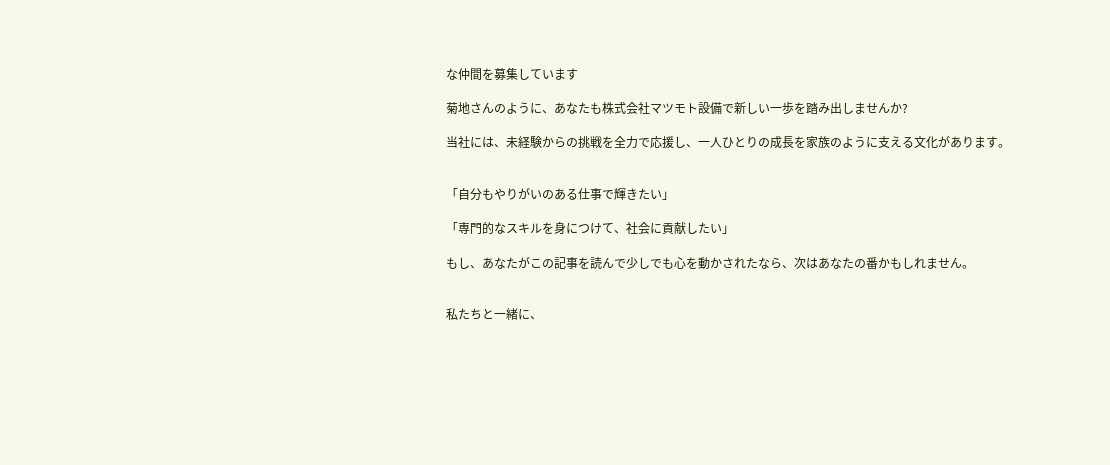な仲間を募集しています

菊地さんのように、あなたも株式会社マツモト設備で新しい一歩を踏み出しませんか?

当社には、未経験からの挑戦を全力で応援し、一人ひとりの成長を家族のように支える文化があります。


「自分もやりがいのある仕事で輝きたい」

「専門的なスキルを身につけて、社会に貢献したい」

もし、あなたがこの記事を読んで少しでも心を動かされたなら、次はあなたの番かもしれません。


私たちと一緒に、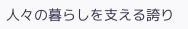人々の暮らしを支える誇り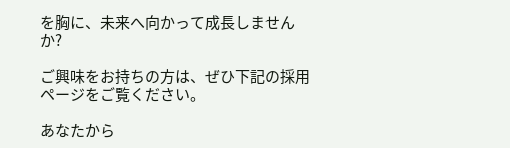を胸に、未来へ向かって成長しませんか?

ご興味をお持ちの方は、ぜひ下記の採用ページをご覧ください。

あなたから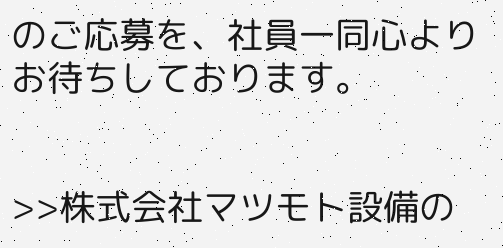のご応募を、社員一同心よりお待ちしております。


>>株式会社マツモト設備の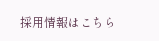採用情報はこちら